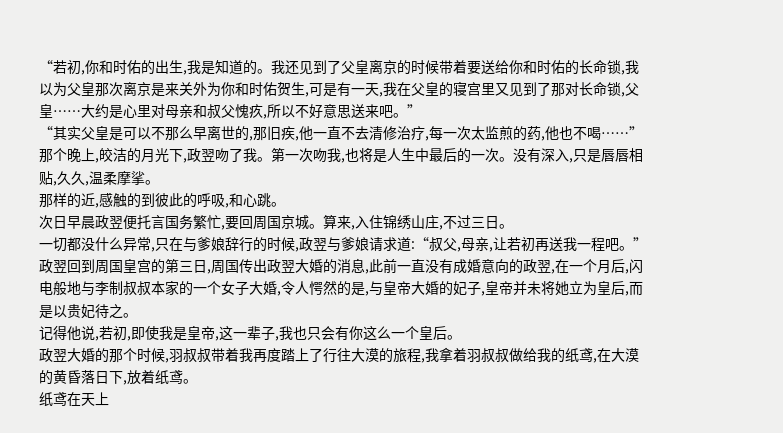“若初,你和时佑的出生,我是知道的。我还见到了父皇离京的时候带着要送给你和时佑的长命锁,我以为父皇那次离京是来关外为你和时佑贺生,可是有一天,我在父皇的寝宫里又见到了那对长命锁,父皇……大约是心里对母亲和叔父愧疚,所以不好意思送来吧。”
“其实父皇是可以不那么早离世的,那旧疾,他一直不去清修治疗,每一次太监煎的药,他也不喝……”
那个晚上,皎洁的月光下,政翌吻了我。第一次吻我,也将是人生中最后的一次。没有深入,只是唇唇相贴,久久,温柔摩挲。
那样的近,感触的到彼此的呼吸,和心跳。
次日早晨政翌便托言国务繁忙,要回周国京城。算来,入住锦绣山庄,不过三日。
一切都没什么异常,只在与爹娘辞行的时候,政翌与爹娘请求道:“叔父,母亲,让若初再送我一程吧。”
政翌回到周国皇宫的第三日,周国传出政翌大婚的消息,此前一直没有成婚意向的政翌,在一个月后,闪电般地与李制叔叔本家的一个女子大婚,令人愕然的是,与皇帝大婚的妃子,皇帝并未将她立为皇后,而是以贵妃待之。
记得他说,若初,即使我是皇帝,这一辈子,我也只会有你这么一个皇后。
政翌大婚的那个时候,羽叔叔带着我再度踏上了行往大漠的旅程,我拿着羽叔叔做给我的纸鸢,在大漠的黄昏落日下,放着纸鸢。
纸鸢在天上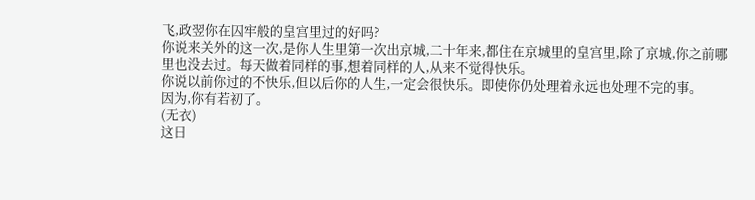飞,政翌你在囚牢般的皇宫里过的好吗?
你说来关外的这一次,是你人生里第一次出京城,二十年来,都住在京城里的皇宫里,除了京城,你之前哪里也没去过。每天做着同样的事,想着同样的人,从来不觉得快乐。
你说以前你过的不快乐,但以后你的人生,一定会很快乐。即使你仍处理着永远也处理不完的事。
因为,你有若初了。
(无衣)
这日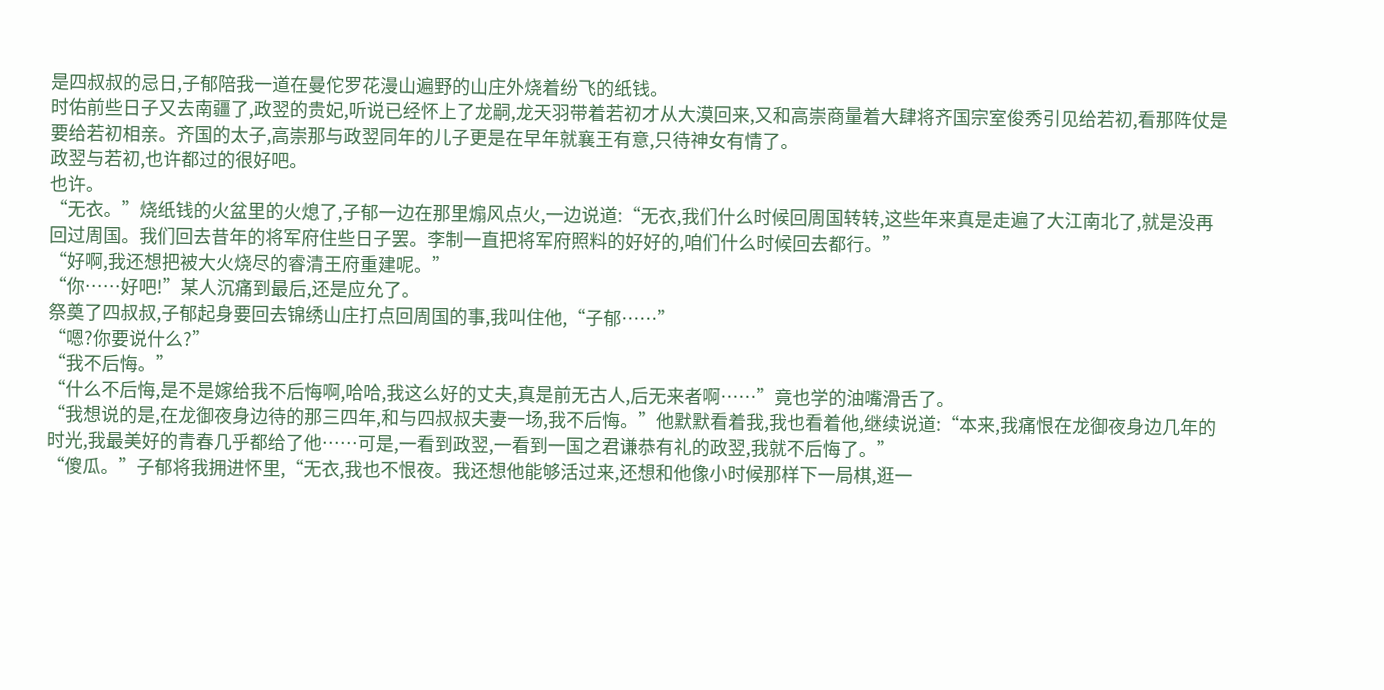是四叔叔的忌日,子郁陪我一道在曼佗罗花漫山遍野的山庄外烧着纷飞的纸钱。
时佑前些日子又去南疆了,政翌的贵妃,听说已经怀上了龙嗣,龙天羽带着若初才从大漠回来,又和高崇商量着大肆将齐国宗室俊秀引见给若初,看那阵仗是要给若初相亲。齐国的太子,高崇那与政翌同年的儿子更是在早年就襄王有意,只待神女有情了。
政翌与若初,也许都过的很好吧。
也许。
“无衣。”烧纸钱的火盆里的火熄了,子郁一边在那里煽风点火,一边说道:“无衣,我们什么时候回周国转转,这些年来真是走遍了大江南北了,就是没再回过周国。我们回去昔年的将军府住些日子罢。李制一直把将军府照料的好好的,咱们什么时候回去都行。”
“好啊,我还想把被大火烧尽的睿清王府重建呢。”
“你……好吧!”某人沉痛到最后,还是应允了。
祭奠了四叔叔,子郁起身要回去锦绣山庄打点回周国的事,我叫住他,“子郁……”
“嗯?你要说什么?”
“我不后悔。”
“什么不后悔,是不是嫁给我不后悔啊,哈哈,我这么好的丈夫,真是前无古人,后无来者啊……”竟也学的油嘴滑舌了。
“我想说的是,在龙御夜身边待的那三四年,和与四叔叔夫妻一场,我不后悔。”他默默看着我,我也看着他,继续说道:“本来,我痛恨在龙御夜身边几年的时光,我最美好的青春几乎都给了他……可是,一看到政翌,一看到一国之君谦恭有礼的政翌,我就不后悔了。”
“傻瓜。”子郁将我拥进怀里,“无衣,我也不恨夜。我还想他能够活过来,还想和他像小时候那样下一局棋,逛一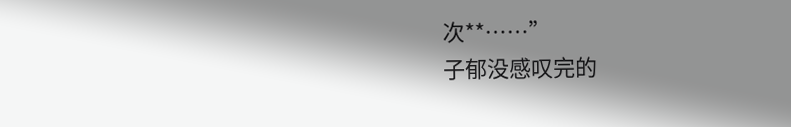次**……”
子郁没感叹完的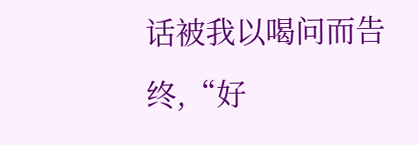话被我以喝问而告终,“好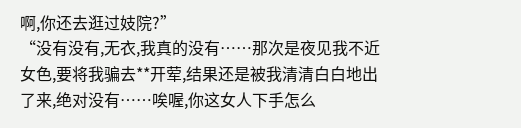啊,你还去逛过妓院?”
“没有没有,无衣,我真的没有……那次是夜见我不近女色,要将我骗去**开荤,结果还是被我清清白白地出了来,绝对没有……唉喔,你这女人下手怎么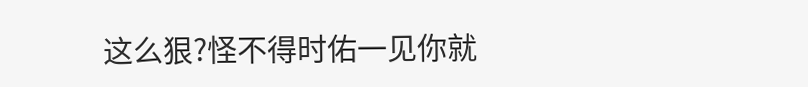这么狠?怪不得时佑一见你就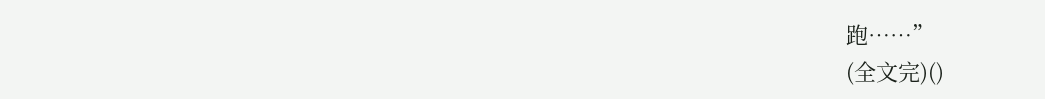跑……”
(全文完)()